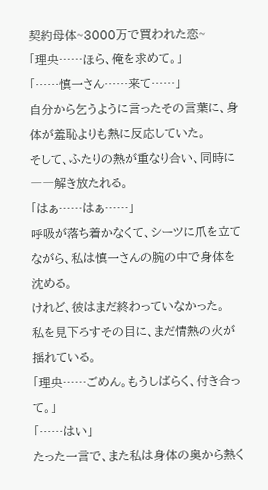契約母体~3000万で買われた恋~
「理央……ほら、俺を求めて。」
「……慎一さん……来て……」
自分から乞うように言ったその言葉に、身体が羞恥よりも熱に反応していた。
そして、ふたりの熱が重なり合い、同時に――解き放たれる。
「はぁ……はぁ……」
呼吸が落ち着かなくて、シーツに爪を立てながら、私は慎一さんの腕の中で身体を沈める。
けれど、彼はまだ終わっていなかった。
私を見下ろすその目に、まだ情熱の火が揺れている。
「理央……ごめん。もうしばらく、付き合って。」
「……はい」
たった一言で、また私は身体の奥から熱く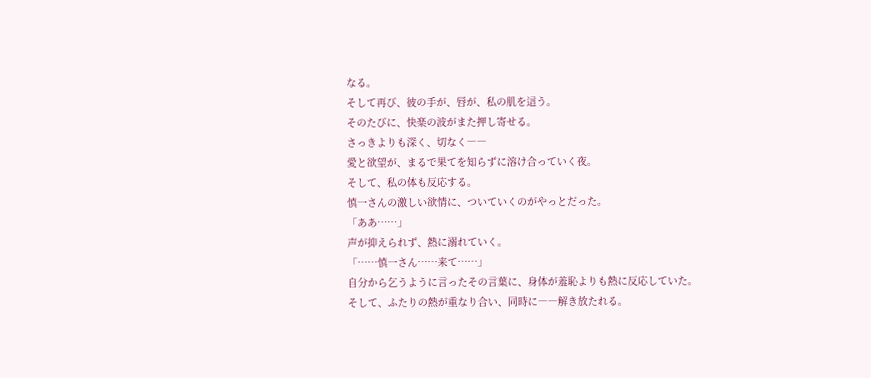なる。
そして再び、彼の手が、唇が、私の肌を這う。
そのたびに、快楽の波がまた押し寄せる。
さっきよりも深く、切なく――
愛と欲望が、まるで果てを知らずに溶け合っていく夜。
そして、私の体も反応する。
慎一さんの激しい欲情に、ついていくのがやっとだった。
「ああ……」
声が抑えられず、熱に溺れていく。
「……慎一さん……来て……」
自分から乞うように言ったその言葉に、身体が羞恥よりも熱に反応していた。
そして、ふたりの熱が重なり合い、同時に――解き放たれる。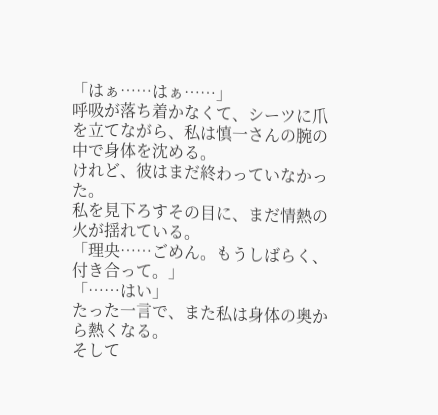「はぁ……はぁ……」
呼吸が落ち着かなくて、シーツに爪を立てながら、私は慎一さんの腕の中で身体を沈める。
けれど、彼はまだ終わっていなかった。
私を見下ろすその目に、まだ情熱の火が揺れている。
「理央……ごめん。もうしばらく、付き合って。」
「……はい」
たった一言で、また私は身体の奥から熱くなる。
そして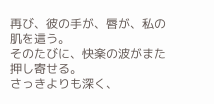再び、彼の手が、唇が、私の肌を這う。
そのたびに、快楽の波がまた押し寄せる。
さっきよりも深く、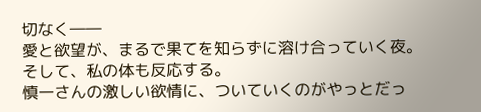切なく――
愛と欲望が、まるで果てを知らずに溶け合っていく夜。
そして、私の体も反応する。
慎一さんの激しい欲情に、ついていくのがやっとだっ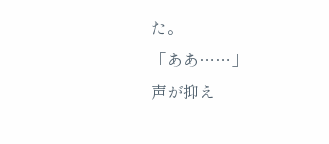た。
「ああ……」
声が抑え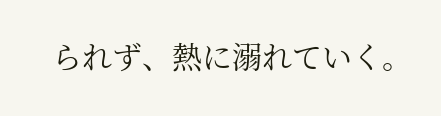られず、熱に溺れていく。